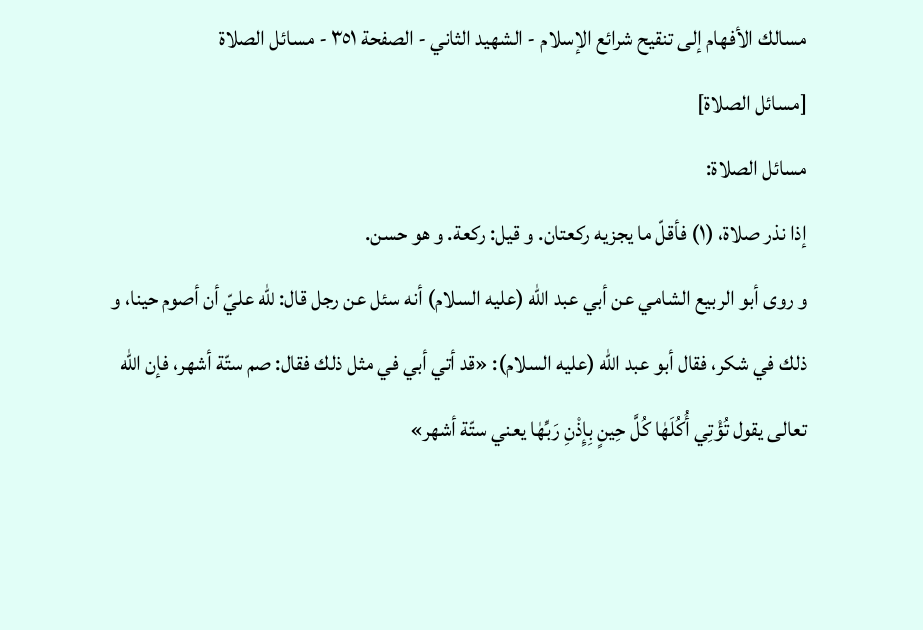مسالك الأفهام إلى تنقيح شرائع الإسلام - الشهيد الثاني - الصفحة ٣٥١ - مسائل الصلاة
[مسائل الصلاة]
مسائل الصلاة:
إذا نذر صلاة، (١) فأقلّ ما يجزيه ركعتان. و قيل: ركعة. و هو حسن.
و روى أبو الربيع الشامي عن أبي عبد اللّه (عليه السلام) أنه سئل عن رجل قال: للّه عليّ أن أصوم حينا، و ذلك في شكر، فقال أبو عبد اللّه (عليه السلام): «قد أتي أبي في مثل ذلك فقال: صم ستّة أشهر، فإن اللّه تعالى يقول تُؤْتِي أُكُلَهٰا كُلَّ حِينٍ بِإِذْنِ رَبِّهٰا يعني ستّة أشهر»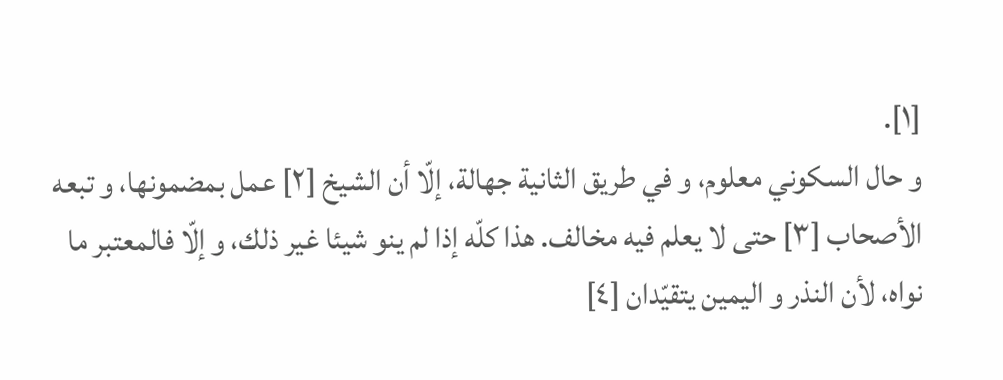[١].
و حال السكوني معلوم، و في طريق الثانية جهالة، إلّا أن الشيخ [٢] عمل بمضمونها، و تبعه الأصحاب [٣] حتى لا يعلم فيه مخالف. هذا كلّه إذا لم ينو شيئا غير ذلك، و إلّا فالمعتبر ما نواه، لأن النذر و اليمين يتقيّدان [٤]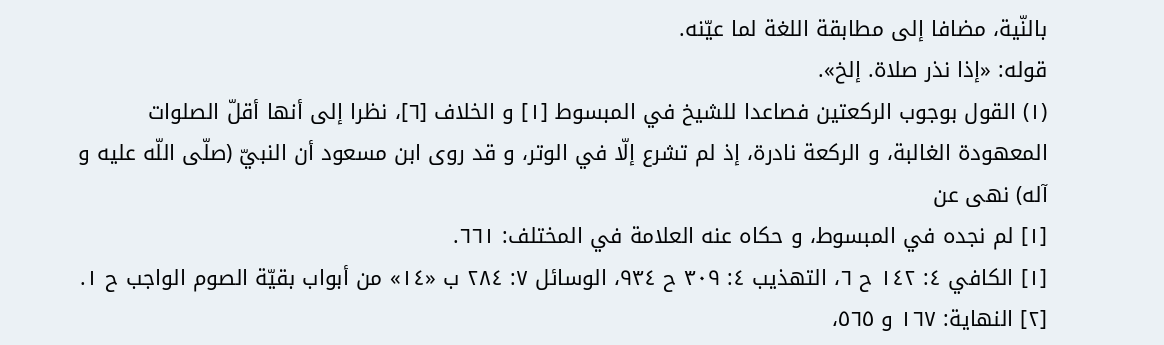بالنّية، مضافا إلى مطابقة اللغة لما عيّنه.
قوله: «إذا نذر صلاة. إلخ».
(١) القول بوجوب الركعتين فصاعدا للشيخ في المبسوط [١] و الخلاف [٦]، نظرا إلى أنها أقلّ الصلوات المعهودة الغالبة، و الركعة نادرة، إذ لم تشرع إلّا في الوتر، و قد روى ابن مسعود أن النبيّ (صلّى اللّه عليه و آله) نهى عن
[١] لم نجده في المبسوط، و حكاه عنه العلامة في المختلف: ٦٦١.
[١] الكافي ٤: ١٤٢ ح ٦، التهذيب ٤: ٣٠٩ ح ٩٣٤، الوسائل ٧: ٢٨٤ ب «١٤» من أبواب بقيّة الصوم الواجب ح ١.
[٢] النهاية: ١٦٧ و ٥٦٥،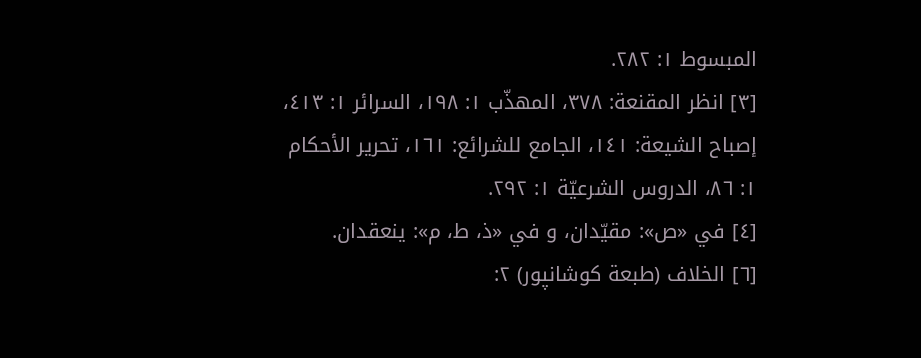المبسوط ١: ٢٨٢.
[٣] انظر المقنعة: ٣٧٨، المهذّب ١: ١٩٨، السرائر ١: ٤١٣، إصباح الشيعة: ١٤١، الجامع للشرائع: ١٦١، تحرير الأحكام ١: ٨٦، الدروس الشرعيّة ١: ٢٩٢.
[٤] في «ص»: مقيّدان، و في «ذ، ط، م»: ينعقدان.
[٦] الخلاف (طبعة كوشانپور) ٢: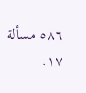٥٨٦ مسألة ١٧.